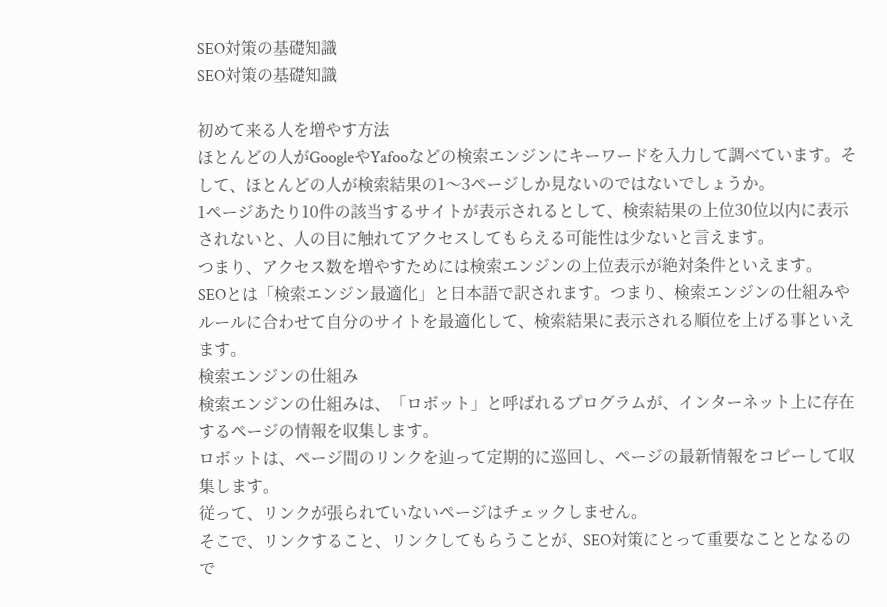SEO対策の基礎知識
SEO対策の基礎知識

初めて来る人を増やす方法
ほとんどの人がGoogleやYafooなどの検索エンジンにキーワードを入力して調べています。そして、ほとんどの人が検索結果の1〜3ページしか見ないのではないでしょうか。
1ページあたり10件の該当するサイトが表示されるとして、検索結果の上位30位以内に表示されないと、人の目に触れてアクセスしてもらえる可能性は少ないと言えます。
つまり、アクセス数を増やすためには検索エンジンの上位表示が絶対条件といえます。
SEOとは「検索エンジン最適化」と日本語で訳されます。つまり、検索エンジンの仕組みやルールに合わせて自分のサイトを最適化して、検索結果に表示される順位を上げる事といえます。
検索エンジンの仕組み
検索エンジンの仕組みは、「ロボット」と呼ばれるプログラムが、インターネット上に存在するページの情報を収集します。
ロボットは、ページ間のリンクを辿って定期的に巡回し、ページの最新情報をコピーして収集します。
従って、リンクが張られていないページはチェックしません。
そこで、リンクすること、リンクしてもらうことが、SEO対策にとって重要なこととなるので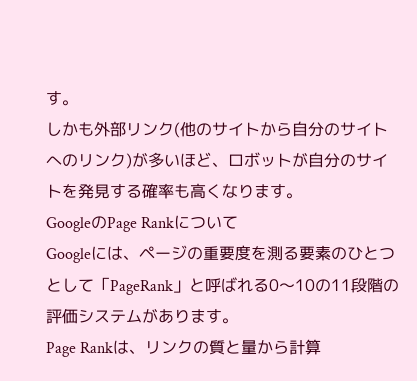す。
しかも外部リンク(他のサイトから自分のサイトへのリンク)が多いほど、ロボットが自分のサイトを発見する確率も高くなります。
GoogleのPage Rankについて
Googleには、ページの重要度を測る要素のひとつとして「PageRank」と呼ばれる0〜10の11段階の評価システムがあります。
Page Rankは、リンクの質と量から計算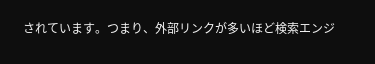されています。つまり、外部リンクが多いほど検索エンジ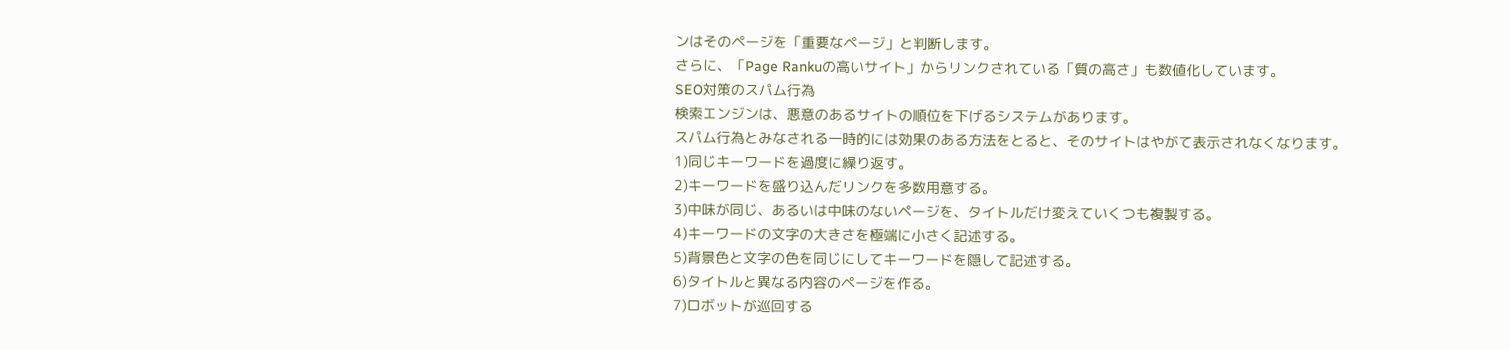ンはそのページを「重要なページ」と判断します。
さらに、「Page Rankuの高いサイト」からリンクされている「質の高さ」も数値化しています。
SEO対策のスパム行為
検索エンジンは、悪意のあるサイトの順位を下げるシステムがあります。
スパム行為とみなされる一時的には効果のある方法をとると、そのサイトはやがて表示されなくなります。
1)同じキーワードを過度に繰り返す。
2)キーワードを盛り込んだリンクを多数用意する。
3)中味が同じ、あるいは中味のないページを、タイトルだけ変えていくつも複製する。
4)キーワードの文字の大きさを極端に小さく記述する。
5)背景色と文字の色を同じにしてキーワードを隠して記述する。
6)タイトルと異なる内容のページを作る。
7)ロボットが巡回する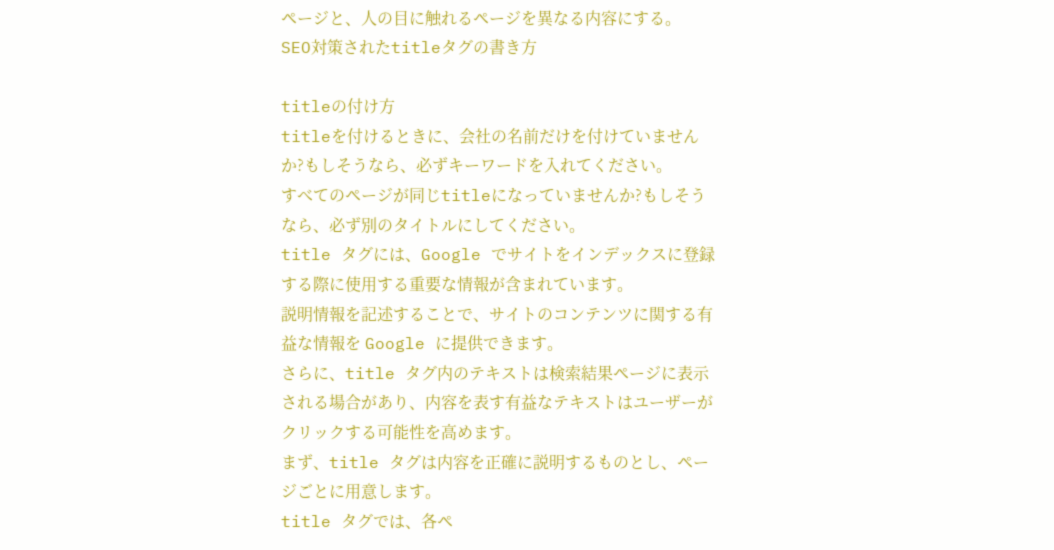ページと、人の目に触れるページを異なる内容にする。
SEO対策されたtitleタグの書き方

titleの付け方
titleを付けるときに、会社の名前だけを付けていませんか?もしそうなら、必ずキーワードを入れてください。
すべてのページが同じtitleになっていませんか?もしそうなら、必ず別のタイトルにしてください。
title タグには、Google でサイトをインデックスに登録する際に使用する重要な情報が含まれています。
説明情報を記述することで、サイトのコンテンツに関する有益な情報を Google に提供できます。
さらに、title タグ内のテキストは検索結果ページに表示される場合があり、内容を表す有益なテキストはユーザーがクリックする可能性を高めます。
まず、title タグは内容を正確に説明するものとし、ページごとに用意します。
title タグでは、各ペ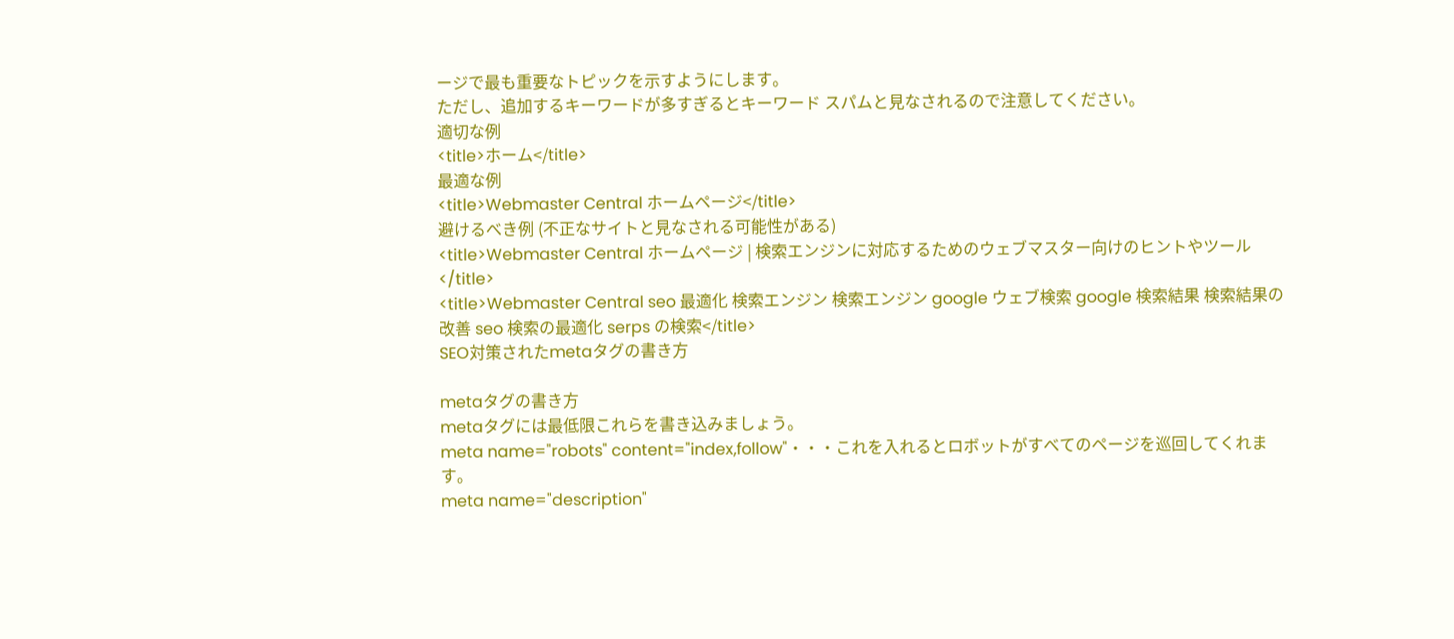ージで最も重要なトピックを示すようにします。
ただし、追加するキーワードが多すぎるとキーワード スパムと見なされるので注意してください。
適切な例
<title>ホーム</title>
最適な例
<title>Webmaster Central ホームページ</title>
避けるべき例 (不正なサイトと見なされる可能性がある)
<title>Webmaster Central ホームページ | 検索エンジンに対応するためのウェブマスター向けのヒントやツール</title>
<title>Webmaster Central seo 最適化 検索エンジン 検索エンジン google ウェブ検索 google 検索結果 検索結果の改善 seo 検索の最適化 serps の検索</title>
SEO対策されたmetaタグの書き方

metaタグの書き方
metaタグには最低限これらを書き込みましょう。
meta name="robots" content="index,follow"・・・これを入れるとロボットがすべてのページを巡回してくれます。
meta name="description"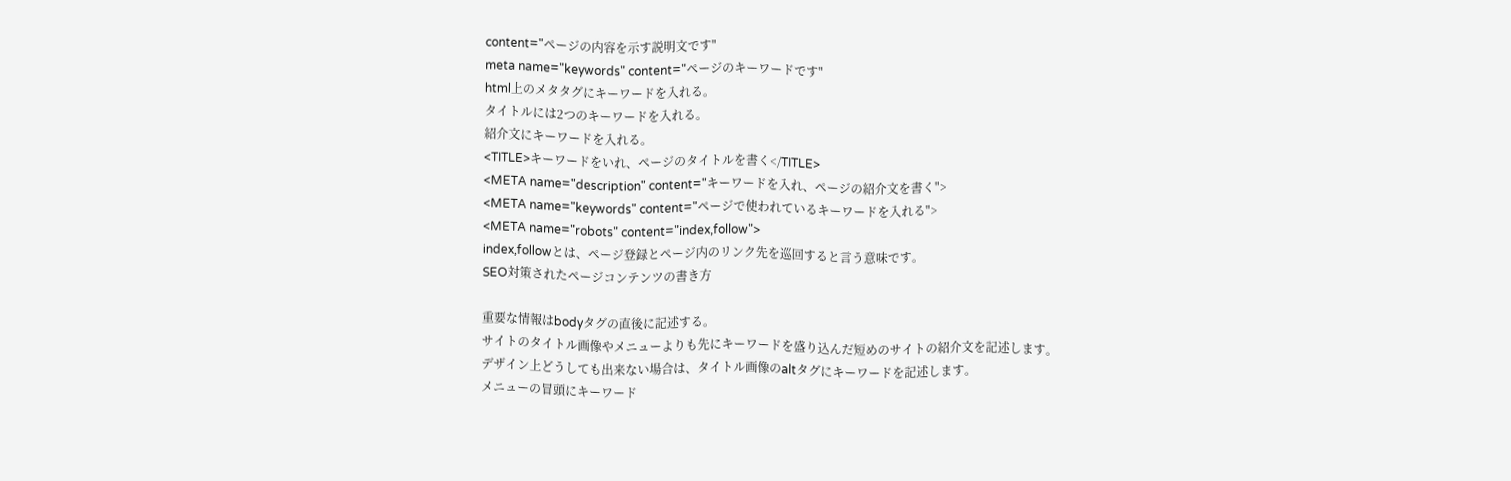content="ページの内容を示す説明文です"
meta name="keywords" content="ページのキーワードです"
html上のメタタグにキーワードを入れる。
タイトルには2つのキーワードを入れる。
紹介文にキーワードを入れる。
<TITLE>キーワードをいれ、ページのタイトルを書く</TITLE>
<META name="description" content="キーワードを入れ、ページの紹介文を書く">
<META name="keywords" content="ページで使われているキーワードを入れる">
<META name="robots" content="index,follow">
index,followとは、ページ登録とページ内のリンク先を巡回すると言う意味です。
SEO対策されたページコンテンツの書き方

重要な情報はbodyタグの直後に記述する。
サイトのタイトル画像やメニューよりも先にキーワードを盛り込んだ短めのサイトの紹介文を記述します。
デザイン上どうしても出来ない場合は、タイトル画像のaltタグにキーワードを記述します。
メニューの冒頭にキーワード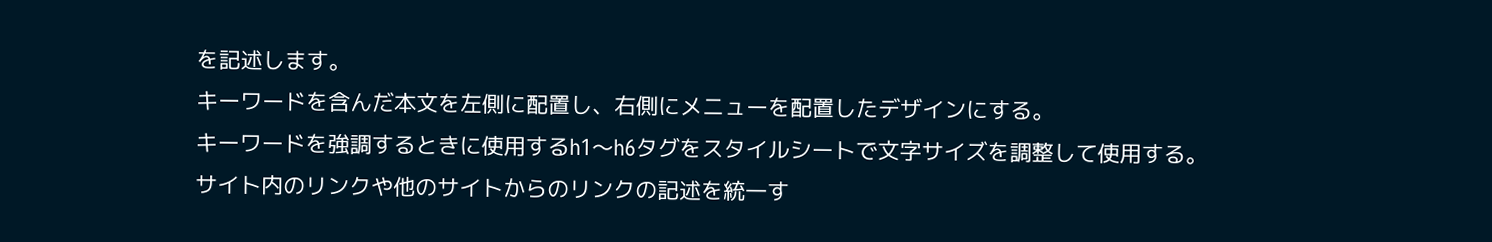を記述します。
キーワードを含んだ本文を左側に配置し、右側にメニューを配置したデザインにする。
キーワードを強調するときに使用するh1〜h6タグをスタイルシートで文字サイズを調整して使用する。
サイト内のリンクや他のサイトからのリンクの記述を統一す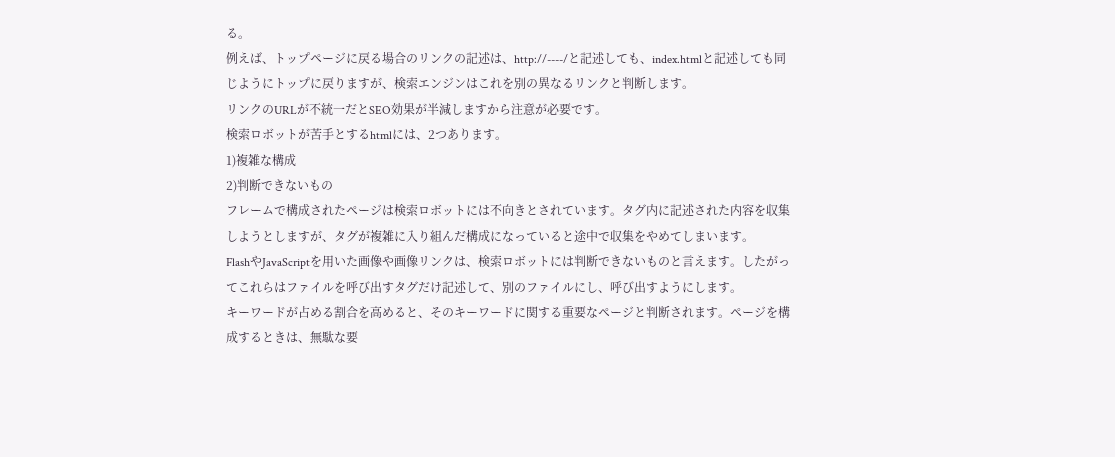る。
例えば、トップページに戻る場合のリンクの記述は、http://----/と記述しても、index.htmlと記述しても同じようにトップに戻りますが、検索エンジンはこれを別の異なるリンクと判断します。
リンクのURLが不統一だとSEO効果が半減しますから注意が必要です。
検索ロボットが苦手とするhtmlには、2つあります。
1)複雑な構成
2)判断できないもの
フレームで構成されたページは検索ロボットには不向きとされています。タグ内に記述された内容を収集しようとしますが、タグが複雑に入り組んだ構成になっていると途中で収集をやめてしまいます。
FlashやJavaScriptを用いた画像や画像リンクは、検索ロボットには判断できないものと言えます。したがってこれらはファイルを呼び出すタグだけ記述して、別のファイルにし、呼び出すようにします。
キーワードが占める割合を高めると、そのキーワードに関する重要なページと判断されます。ページを構成するときは、無駄な要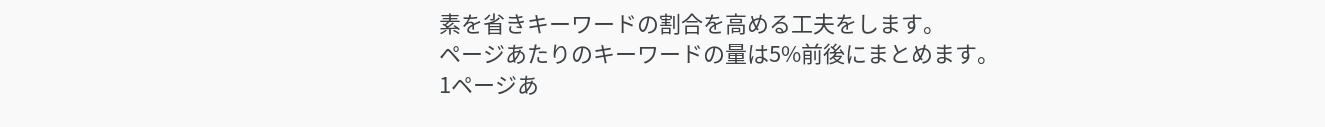素を省きキーワードの割合を高める工夫をします。
ページあたりのキーワードの量は5%前後にまとめます。
1ページあ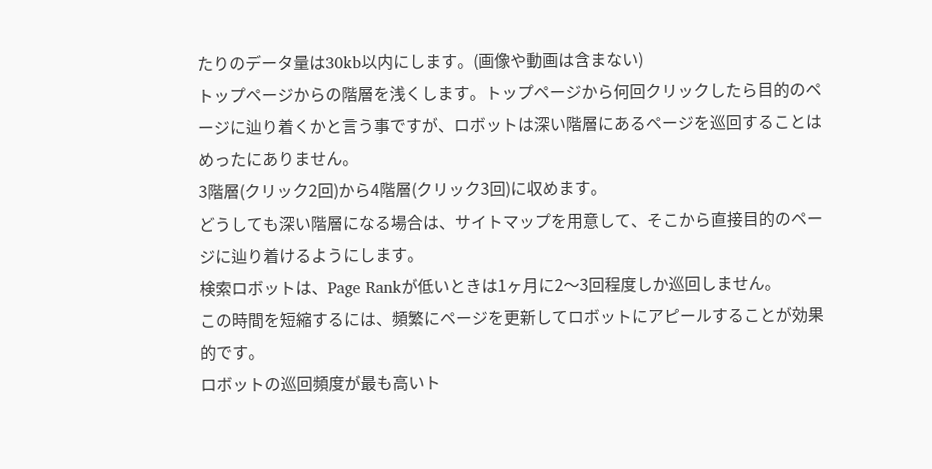たりのデータ量は30kb以内にします。(画像や動画は含まない)
トップページからの階層を浅くします。トップページから何回クリックしたら目的のページに辿り着くかと言う事ですが、ロボットは深い階層にあるページを巡回することはめったにありません。
3階層(クリック2回)から4階層(クリック3回)に収めます。
どうしても深い階層になる場合は、サイトマップを用意して、そこから直接目的のページに辿り着けるようにします。
検索ロボットは、Page Rankが低いときは1ヶ月に2〜3回程度しか巡回しません。
この時間を短縮するには、頻繁にページを更新してロボットにアピールすることが効果的です。
ロボットの巡回頻度が最も高いト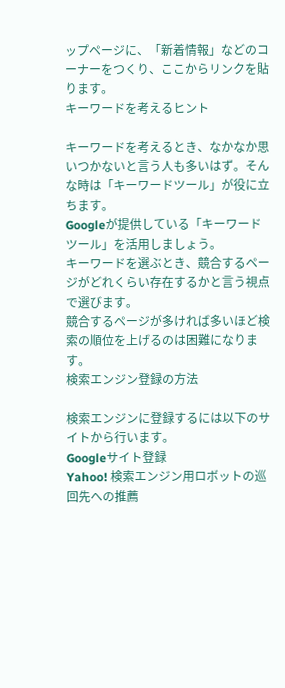ップページに、「新着情報」などのコーナーをつくり、ここからリンクを貼ります。
キーワードを考えるヒント

キーワードを考えるとき、なかなか思いつかないと言う人も多いはず。そんな時は「キーワードツール」が役に立ちます。
Googleが提供している「キーワードツール」を活用しましょう。
キーワードを選ぶとき、競合するページがどれくらい存在するかと言う視点で選びます。
競合するページが多ければ多いほど検索の順位を上げるのは困難になります。
検索エンジン登録の方法

検索エンジンに登録するには以下のサイトから行います。
Googleサイト登録
Yahoo! 検索エンジン用ロボットの巡回先への推薦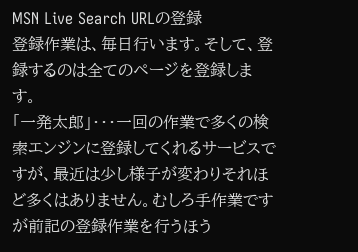MSN Live Search URLの登録
登録作業は、毎日行います。そして、登録するのは全てのページを登録します。
「一発太郎」・・・一回の作業で多くの検索エンジンに登録してくれるサービスですが、最近は少し様子が変わりそれほど多くはありません。むしろ手作業ですが前記の登録作業を行うほう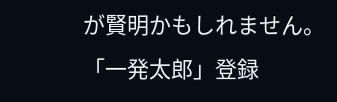が賢明かもしれません。
「一発太郎」登録